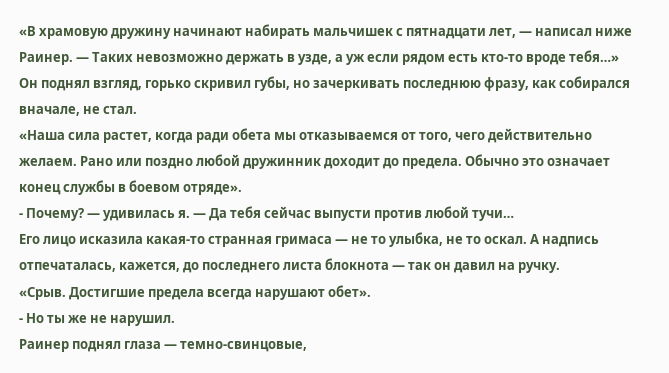«В храмовую дружину начинают набирать мальчишек с пятнадцати лет, — написал ниже Раинер. — Таких невозможно держать в узде, а уж если рядом есть кто-то вроде тебя…»
Он поднял взгляд, горько скривил губы, но зачеркивать последнюю фразу, как собирался вначале, не стал.
«Наша сила растет, когда ради обета мы отказываемся от того, чего действительно желаем. Рано или поздно любой дружинник доходит до предела. Обычно это означает конец службы в боевом отряде».
- Почему? — удивилась я. — Да тебя сейчас выпусти против любой тучи…
Его лицо исказила какая-то странная гримаса — не то улыбка, не то оскал. А надпись отпечаталась, кажется, до последнего листа блокнота — так он давил на ручку.
«Срыв. Достигшие предела всегда нарушают обет».
- Но ты же не нарушил.
Раинер поднял глаза — темно-свинцовые,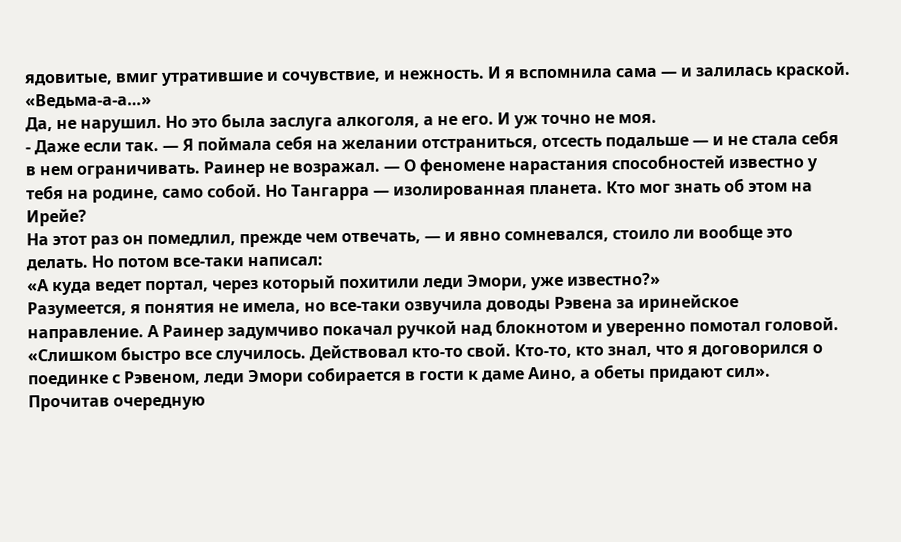ядовитые, вмиг утратившие и сочувствие, и нежность. И я вспомнила сама — и залилась краской.
«Ведьма-а-а…»
Да, не нарушил. Но это была заслуга алкоголя, а не его. И уж точно не моя.
- Даже если так. — Я поймала себя на желании отстраниться, отсесть подальше — и не стала себя в нем ограничивать. Раинер не возражал. — О феномене нарастания способностей известно у тебя на родине, само собой. Но Тангарра — изолированная планета. Кто мог знать об этом на Ирейе?
На этот раз он помедлил, прежде чем отвечать, — и явно сомневался, стоило ли вообще это делать. Но потом все-таки написал:
«А куда ведет портал, через который похитили леди Эмори, уже известно?»
Разумеется, я понятия не имела, но все-таки озвучила доводы Рэвена за иринейское направление. А Раинер задумчиво покачал ручкой над блокнотом и уверенно помотал головой.
«Слишком быстро все случилось. Действовал кто-то свой. Кто-то, кто знал, что я договорился о поединке с Рэвеном, леди Эмори собирается в гости к даме Аино, а обеты придают сил».
Прочитав очередную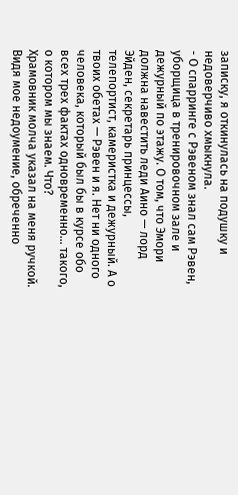записку, я откинулась на подушку и недоверчиво хмыкнула.
- О спарринге с Рэвеном знал сам Рэвен, уборщица в тренировочном зале и дежурный по этажу. О том, что Эмори должна навестить леди Аино — лорд Эйден, секретарь принцессы, телепортист, камеристка и дежурный. А о твоих обетах — Рэвен и я. Нет ни одного человека, который был бы в курсе обо всех трех фактах одновременно… такого, о котором мы знаем. Что?
Храмовник молча указал на меня ручкой. Видя мое недоумение, обреченно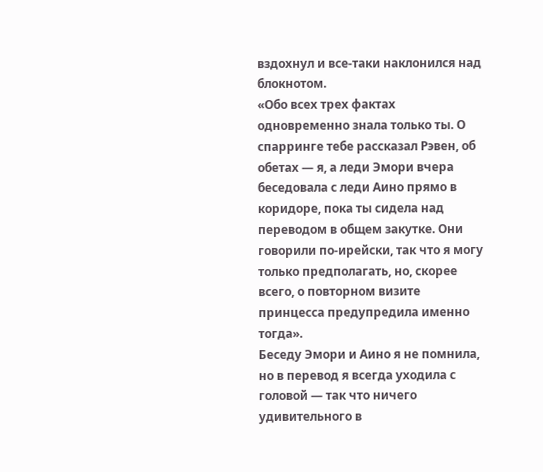вздохнул и все-таки наклонился над блокнотом.
«Обо всех трех фактах одновременно знала только ты. О спарринге тебе рассказал Рэвен, об обетах — я, а леди Эмори вчера беседовала с леди Аино прямо в коридоре, пока ты сидела над переводом в общем закутке. Они говорили по-ирейски, так что я могу только предполагать, но, скорее всего, о повторном визите принцесса предупредила именно тогда».
Беседу Эмори и Аино я не помнила, но в перевод я всегда уходила с головой — так что ничего удивительного в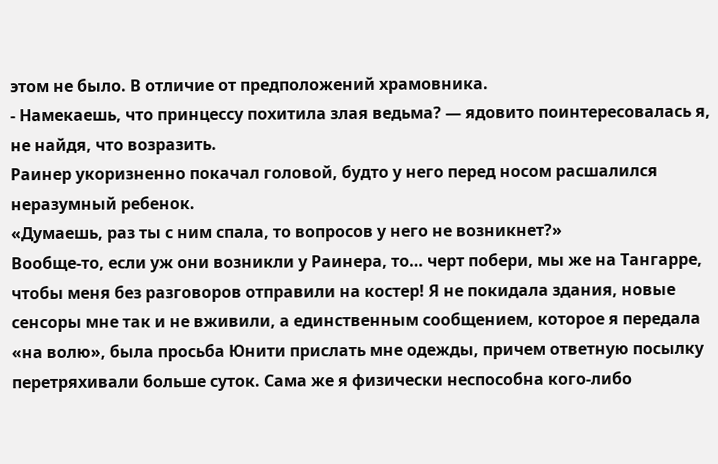этом не было. В отличие от предположений храмовника.
- Намекаешь, что принцессу похитила злая ведьма? — ядовито поинтересовалась я, не найдя, что возразить.
Раинер укоризненно покачал головой, будто у него перед носом расшалился неразумный ребенок.
«Думаешь, раз ты с ним спала, то вопросов у него не возникнет?»
Вообще-то, если уж они возникли у Раинера, то… черт побери, мы же на Тангарре, чтобы меня без разговоров отправили на костер! Я не покидала здания, новые сенсоры мне так и не вживили, а единственным сообщением, которое я передала «на волю», была просьба Юнити прислать мне одежды, причем ответную посылку перетряхивали больше суток. Сама же я физически неспособна кого-либо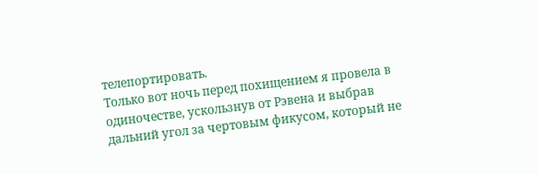телепортировать.
Только вот ночь перед похищением я провела в одиночестве, ускользнув от Рэвена и выбрав дальний угол за чертовым фикусом, который не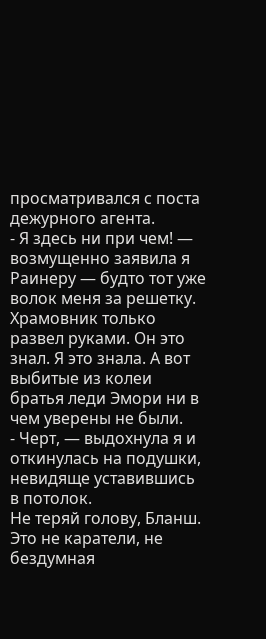просматривался с поста дежурного агента.
- Я здесь ни при чем! — возмущенно заявила я Раинеру — будто тот уже волок меня за решетку.
Храмовник только развел руками. Он это знал. Я это знала. А вот выбитые из колеи братья леди Эмори ни в чем уверены не были.
- Черт, — выдохнула я и откинулась на подушки, невидяще уставившись в потолок.
Не теряй голову, Бланш. Это не каратели, не бездумная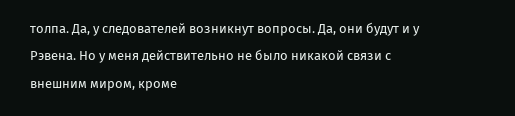толпа. Да, у следователей возникнут вопросы. Да, они будут и у Рэвена. Но у меня действительно не было никакой связи с внешним миром, кроме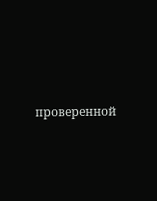проверенной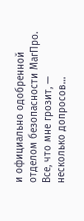и официально одобренной отделом безопасности МагПро. Все, что мне грозит, — несколько допросов…